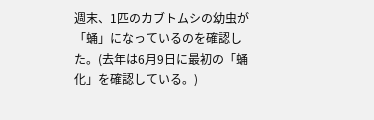週末、1匹のカブトムシの幼虫が「蛹」になっているのを確認した。(去年は6月9日に最初の「蛹化」を確認している。)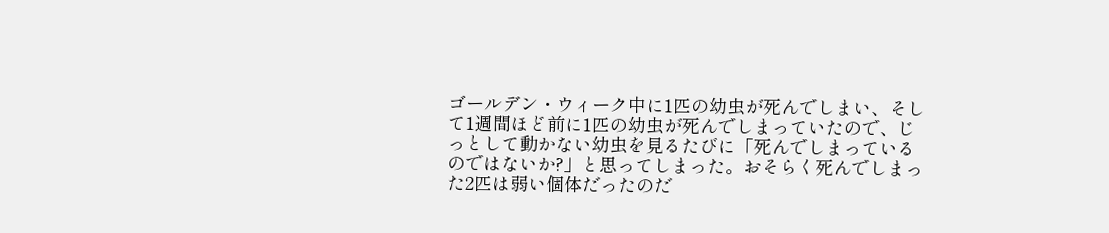ゴールデン・ウィーク中に1匹の幼虫が死んでしまい、そして1週間ほど前に1匹の幼虫が死んでしまっていたので、じっとして動かない幼虫を見るたびに「死んでしまっているのではないか?」と思ってしまった。おそらく死んでしまった2匹は弱い個体だったのだ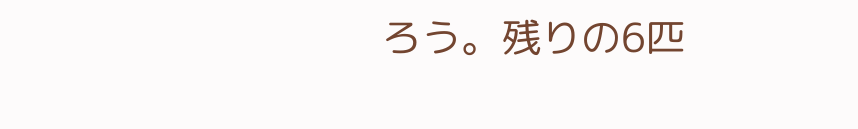ろう。残りの6匹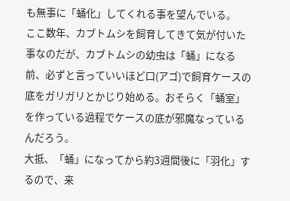も無事に「蛹化」してくれる事を望んでいる。
ここ数年、カブトムシを飼育してきて気が付いた事なのだが、カブトムシの幼虫は「蛹」になる前、必ずと言っていいほど口(アゴ)で飼育ケースの底をガリガリとかじり始める。おそらく「蛹室」を作っている過程でケースの底が邪魔なっているんだろう。
大抵、「蛹」になってから約3週間後に「羽化」するので、来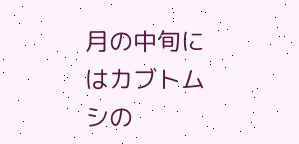月の中旬にはカブトムシの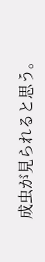成虫が見られると思う。